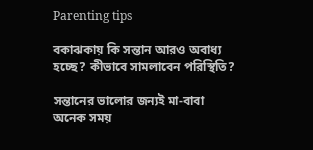Parenting tips

বকাঝকায় কি সন্তান আরও অবাধ্য হচ্ছে? কীভাবে সামলাবেন পরিস্থিতি?

সন্তানের ভালোর জন্যই মা-বাবা অনেক সময়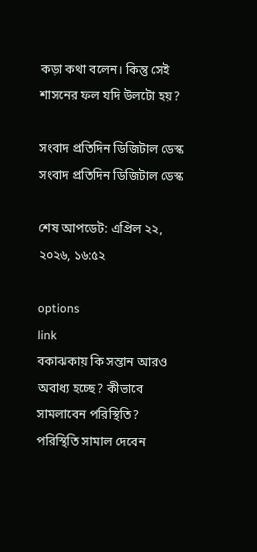কড়া কথা বলেন। কিন্তু সেই শাসনের ফল যদি উলটো হয়?

সংবাদ প্রতিদিন ডিজিটাল ডেস্ক
সংবাদ প্রতিদিন ডিজিটাল ডেস্ক

শেষ আপডেট: এপ্রিল ২২, ২০২৬, ১৬:৫২

options
link
বকাঝকায় কি সন্তান আরও অবাধ্য হচ্ছে? কীভাবে সামলাবেন পরিস্থিতি?
পরিস্থিতি সামাল দেবেন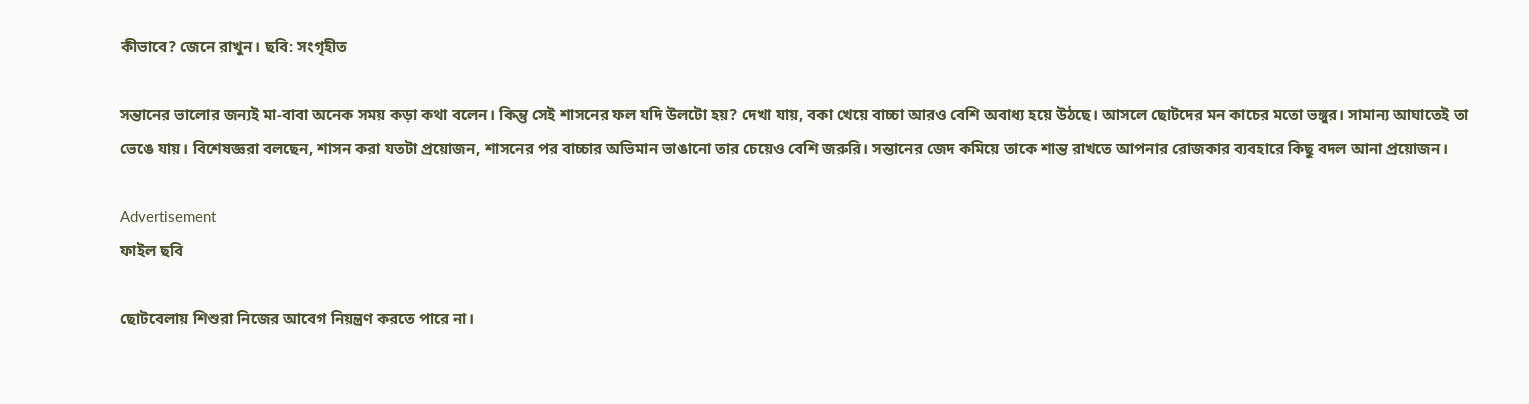কীভাবে? জেনে রাখুন। ছবি: সংগৃহীত

সন্তানের ভালোর জন্যই মা-বাবা অনেক সময় কড়া কথা বলেন। কিন্তু সেই শাসনের ফল যদি উলটো হয়? দেখা যায়, বকা খেয়ে বাচ্চা আরও বেশি অবাধ্য হয়ে উঠছে। আসলে ছোটদের মন কাচের মতো ভঙ্গুর। সামান্য আঘাতেই তা ভেঙে যায়। বিশেষজ্ঞরা বলছেন, শাসন করা যতটা প্রয়োজন, শাসনের পর বাচ্চার অভিমান ভাঙানো তার চেয়েও বেশি জরুরি। সন্তানের জেদ কমিয়ে তাকে শান্ত রাখতে আপনার রোজকার ব্যবহারে কিছু বদল আনা প্রয়োজন।

Advertisement
ফাইল ছবি

ছোটবেলায় শিশুরা নিজের আবেগ নিয়ন্ত্রণ করতে পারে না।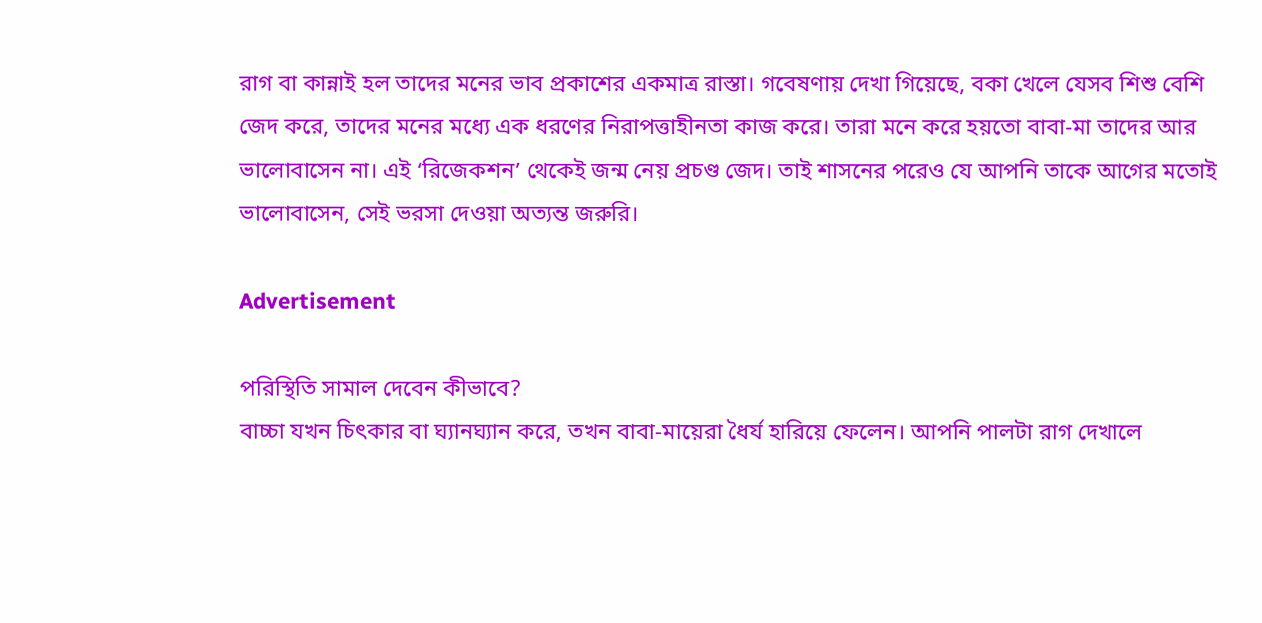রাগ বা কান্নাই হল তাদের মনের ভাব প্রকাশের একমাত্র রাস্তা। গবেষণায় দেখা গিয়েছে, বকা খেলে যেসব শিশু বেশি জেদ করে, তাদের মনের মধ্যে এক ধরণের নিরাপত্তাহীনতা কাজ করে। তারা মনে করে হয়তো বাবা-মা তাদের আর ভালোবাসেন না। এই ‘রিজেকশন’ থেকেই জন্ম নেয় প্রচণ্ড জেদ। তাই শাসনের পরেও যে আপনি তাকে আগের মতোই ভালোবাসেন, সেই ভরসা দেওয়া অত্যন্ত জরুরি।

Advertisement

পরিস্থিতি সামাল দেবেন কীভাবে?
বাচ্চা যখন চিৎকার বা ঘ্যানঘ্যান করে, তখন বাবা-মায়েরা ধৈর্য হারিয়ে ফেলেন। আপনি পালটা রাগ দেখালে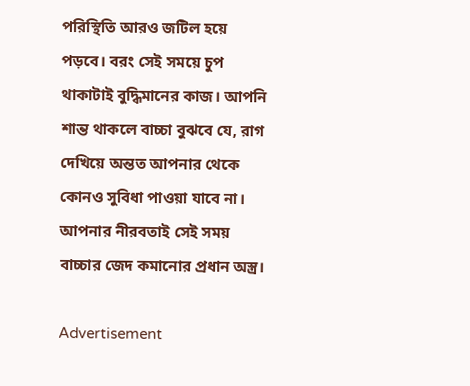পরিস্থিতি আরও জটিল হয়ে পড়বে। বরং সেই সময়ে চুপ থাকাটাই বুদ্ধিমানের কাজ। আপনি শান্ত থাকলে বাচ্চা বুঝবে যে, রাগ দেখিয়ে অন্তত আপনার থেকে কোনও সুবিধা পাওয়া যাবে না। আপনার নীরবতাই সেই সময় বাচ্চার জেদ কমানোর প্রধান অস্ত্র।

Advertisement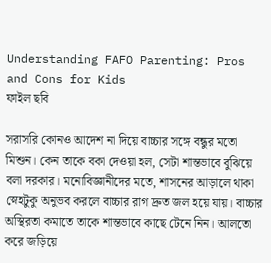Understanding FAFO Parenting: Pros and Cons for Kids
ফাইল ছবি

সরাসরি কোনও আদেশ না দিয়ে বাচ্চার সঙ্গে বন্ধুর মতো মিশুন। কেন তাকে বকা দেওয়া হল, সেটা শান্তভাবে বুঝিয়ে বলা দরকার। মনোবিজ্ঞানীদের মতে, শাসনের আড়ালে থাকা স্নেহটুকু অনুভব করলে বাচ্চার রাগ দ্রুত জল হয়ে যায়। বাচ্চার অস্থিরতা কমাতে তাকে শান্তভাবে কাছে টেনে নিন। আলতো করে জড়িয়ে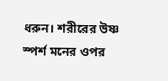ধরুন। শরীরের উষ্ণ স্পর্শ মনের ওপর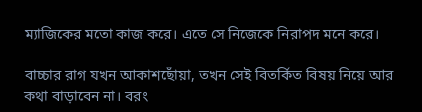ম্যাজিকের মতো কাজ করে। এতে সে নিজেকে নিরাপদ মনে করে।

বাচ্চার রাগ যখন আকাশছোঁয়া, তখন সেই বিতর্কিত বিষয় নিয়ে আর কথা বাড়াবেন না। বরং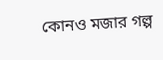কোনও মজার গল্প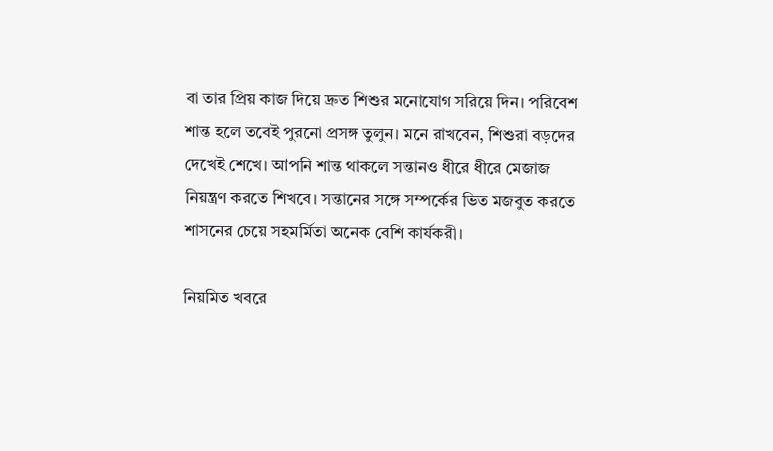বা তার প্রিয় কাজ দিয়ে দ্রুত শিশুর মনোযোগ সরিয়ে দিন। পরিবেশ শান্ত হলে তবেই পুরনো প্রসঙ্গ তুলুন। মনে রাখবেন, শিশুরা বড়দের দেখেই শেখে। আপনি শান্ত থাকলে সন্তানও ধীরে ধীরে মেজাজ নিয়ন্ত্রণ করতে শিখবে। সন্তানের সঙ্গে সম্পর্কের ভিত মজবুত করতে শাসনের চেয়ে সহমর্মিতা অনেক বেশি কার্যকরী।

নিয়মিত খবরে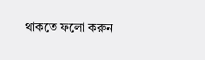থাকতে ফলো করুন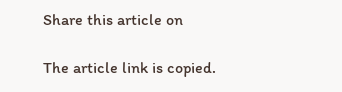Share this article on

The article link is copied.